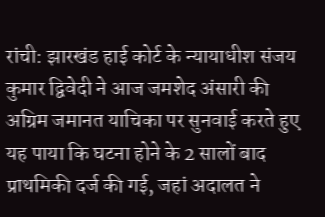रांची: झारखंड हाई कोर्ट के न्यायाधीश संजय कुमार द्विवेदी ने आज जमशेद अंसारी की अग्रिम जमानत याचिका पर सुनवाई करते हुए यह पाया कि घटना होने के 2 सालों बाद प्राथमिकी दर्ज की गई, जहां अदालत ने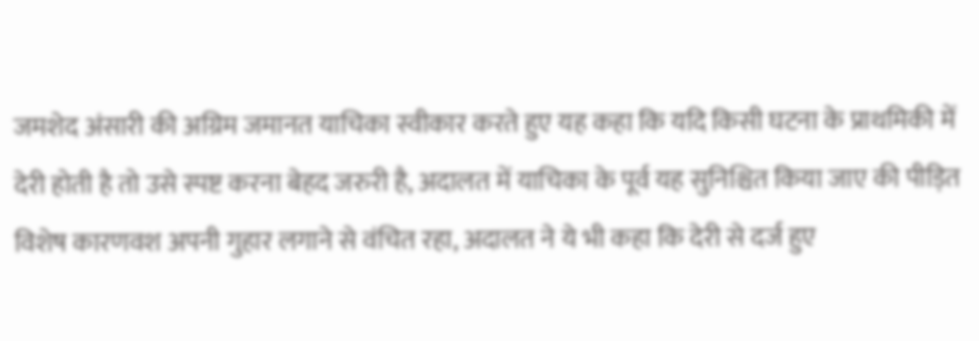जमशेद अंसारी की अग्रिम जमानत याचिका स्वीकार करते हुए यह कहा कि यदि किसी घटना के प्राथमिकी में देरी होती है तो उसे स्पष्ट करना बेहद जरुरी है, अदालत में याचिका के पूर्व यह सुनिश्चित किया जाए की पीड़ित विशेष कारणवश अपनी गुहार लगाने से वंचित रहा, अदालत ने ये भी कहा कि देरी से दर्ज हुए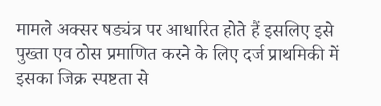मामले अक्सर षड्यंत्र पर आधारित होते हैं इसलिए इसे पुख्ता एव ठोस प्रमाणित करने के लिए दर्ज प्राथमिकी में इसका जिक्र स्पष्टता से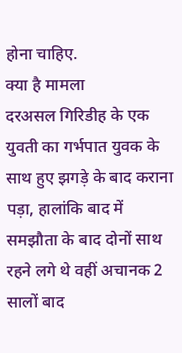होना चाहिए.
क्या है मामला
दरअसल गिरिडीह के एक युवती का गर्भपात युवक के साथ हुए झगड़े के बाद कराना पड़ा, हालांकि बाद में समझौता के बाद दोनों साथ रहने लगे थे वहीं अचानक 2 सालों बाद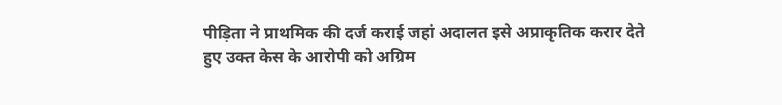पीड़िता ने प्राथमिक की दर्ज कराई जहां अदालत इसे अप्राकृतिक करार देते हुए उक्त केस के आरोपी को अग्रिम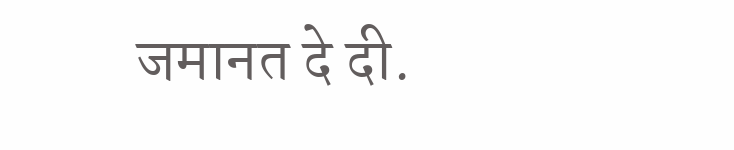जमानत दे दी.